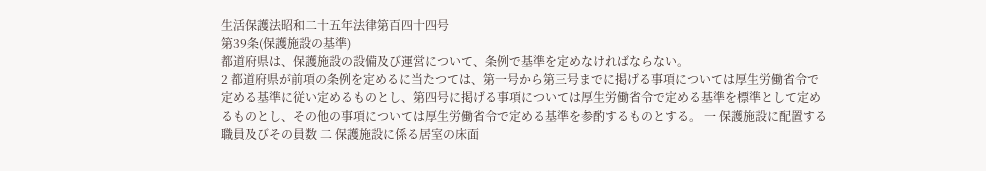生活保護法昭和二十五年法律第百四十四号
第39条(保護施設の基準)
都道府県は、保護施設の設備及び運営について、条例で基準を定めなければならない。
2 都道府県が前項の条例を定めるに当たつては、第一号から第三号までに掲げる事項については厚生労働省令で定める基準に従い定めるものとし、第四号に掲げる事項については厚生労働省令で定める基準を標準として定めるものとし、その他の事項については厚生労働省令で定める基準を参酌するものとする。 一 保護施設に配置する職員及びその員数 二 保護施設に係る居室の床面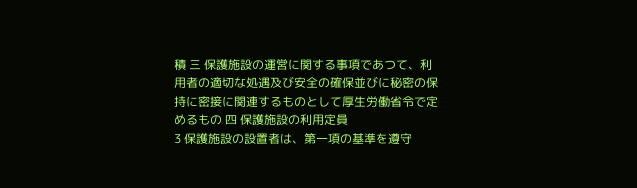積 三 保護施設の運営に関する事項であつて、利用者の適切な処遇及び安全の確保並びに秘密の保持に密接に関連するものとして厚生労働省令で定めるもの 四 保護施設の利用定員
3 保護施設の設置者は、第一項の基準を遵守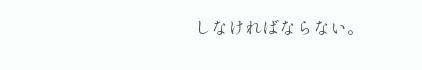しなければならない。